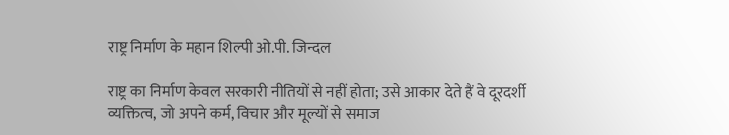राष्ट्र निर्माण के महान शिल्पी ओ.पी. जिन्दल

राष्ट्र का निर्माण केवल सरकारी नीतियों से नहीं होता; उसे आकार देते हैं वे दूरदर्शी व्यक्तित्व, जो अपने कर्म, विचार और मूल्यों से समाज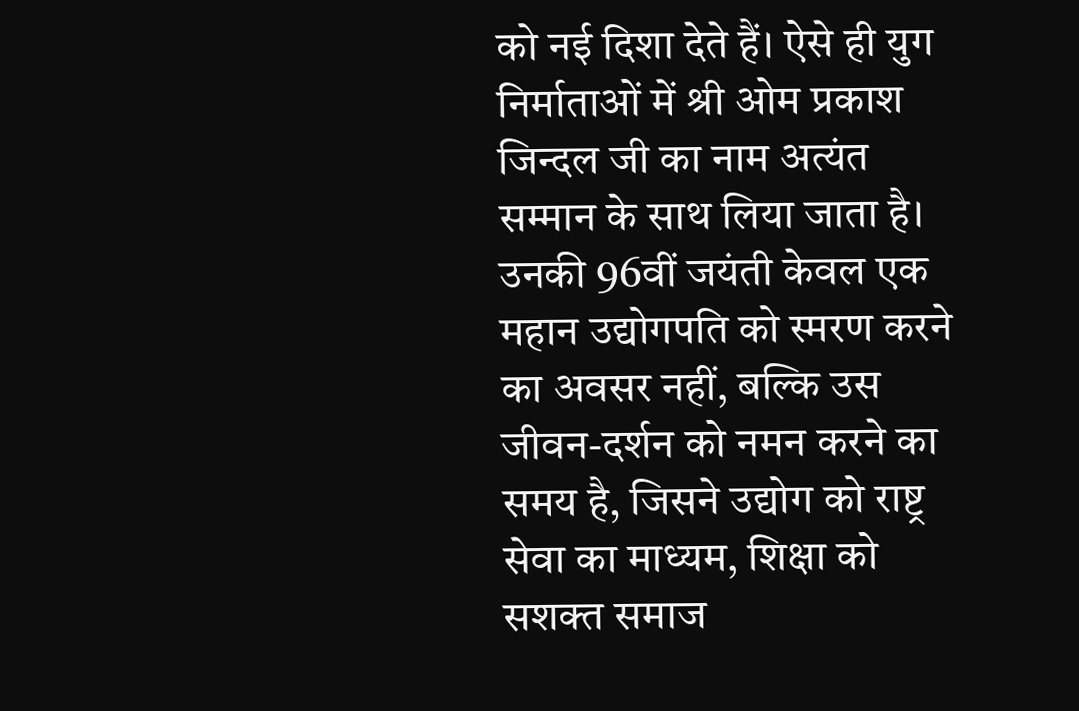को नई दिशा देते हैं। ऐसे ही युग निर्माताओं में श्री ओम प्रकाश जिन्दल जी का नाम अत्यंत सम्मान के साथ लिया जाता है। उनकी 96वीं जयंती केवल एक महान उद्योगपति को स्मरण करने का अवसर नहीं, बल्कि उस जीवन-दर्शन को नमन करने का समय है, जिसने उद्योग को राष्ट्र सेवा का माध्यम, शिक्षा को सशक्त समाज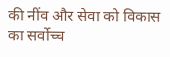की नींव और सेवा को विकास का सर्वोच्च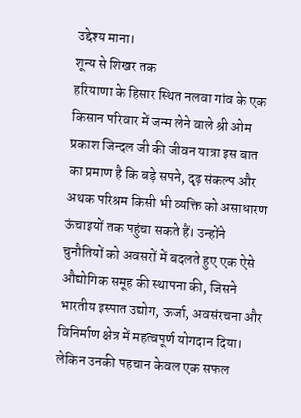उद्देश्य माना।
शून्य से शिखर तक
हरियाणा के हिसार स्थित नलवा गांव के एक किसान परिवार में जन्म लेने वाले श्री ओम प्रकाश जिन्दल जी की जीवन यात्रा इस बात का प्रमाण है कि बड़े सपने, दृढ़ संकल्प और अथक परिश्रम किसी भी व्यक्ति को असाधारण ऊंचाइयों तक पहुंचा सकते हैं। उन्होंने चुनौतियों को अवसरों में बदलते हुए एक ऐसे औद्योगिक समूह की स्थापना की, जिसने भारतीय इस्पात उद्योग, ऊर्जा, अवसंरचना और विनिर्माण क्षेत्र में महत्वपूर्ण योगदान दिया।
लेकिन उनकी पहचान केवल एक सफल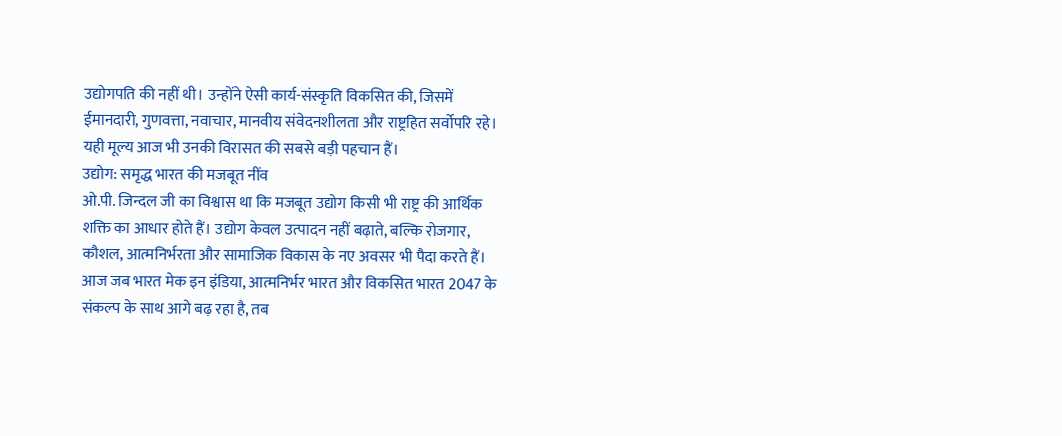उद्योगपति की नहीं थी। उन्होंने ऐसी कार्य-संस्कृति विकसित की, जिसमें ईमानदारी, गुणवत्ता, नवाचार, मानवीय संवेदनशीलता और राष्ट्रहित सर्वोपरि रहे। यही मूल्य आज भी उनकी विरासत की सबसे बड़ी पहचान हैं।
उद्योग: समृद्ध भारत की मजबूत नींव
ओ.पी. जिन्दल जी का विश्वास था कि मजबूत उद्योग किसी भी राष्ट्र की आर्थिक शक्ति का आधार होते हैं। उद्योग केवल उत्पादन नहीं बढ़ाते, बल्कि रोजगार, कौशल, आत्मनिर्भरता और सामाजिक विकास के नए अवसर भी पैदा करते हैं।
आज जब भारत मेक इन इंडिया, आत्मनिर्भर भारत और विकसित भारत 2047 के संकल्प के साथ आगे बढ़ रहा है, तब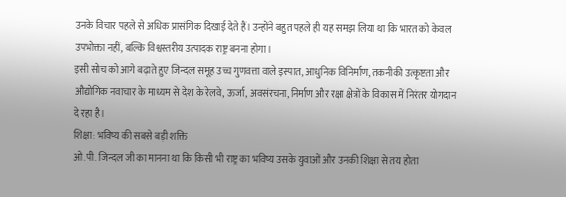उनके विचार पहले से अधिक प्रासंगिक दिखाई देते हैं। उन्होंने बहुत पहले ही यह समझ लिया था कि भारत को केवल उपभोक्ता नहीं, बल्कि विश्वस्तरीय उत्पादक राष्ट्र बनना होगा।
इसी सोच को आगे बढ़ाते हुए जिन्दल समूह उच्च गुणवत्ता वाले इस्पात, आधुनिक विनिर्माण, तकनीकी उत्कृष्टता और औद्योगिक नवाचार के माध्यम से देश के रेलवे, ऊर्जा, अवसंरचना, निर्माण और रक्षा क्षेत्रों के विकास में निरंतर योगदान दे रहा है।
शिक्षा: भविष्य की सबसे बड़ी शक्ति
ओ.पी. जिन्दल जी का मानना था कि किसी भी राष्ट्र का भविष्य उसके युवाओं और उनकी शिक्षा से तय होता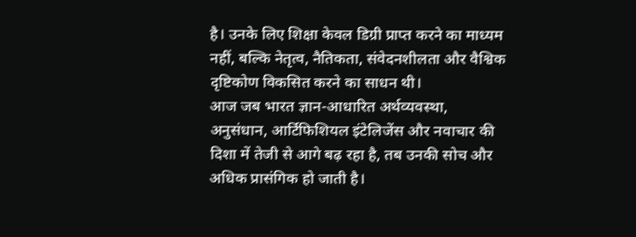है। उनके लिए शिक्षा केवल डिग्री प्राप्त करने का माध्यम नहीं, बल्कि नेतृत्व, नैतिकता, संवेदनशीलता और वैश्विक दृष्टिकोण विकसित करने का साधन थी।
आज जब भारत ज्ञान-आधारित अर्थव्यवस्था, अनुसंधान, आर्टिफिशियल इंटेलिजेंस और नवाचार की दिशा में तेजी से आगे बढ़ रहा है, तब उनकी सोच और अधिक प्रासंगिक हो जाती है।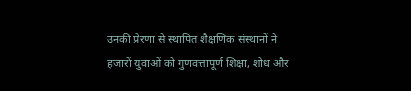उनकी प्रेरणा से स्थापित शैक्षणिक संस्थानों ने हजारों युवाओं को गुणवत्तापूर्ण शिक्षा, शोध और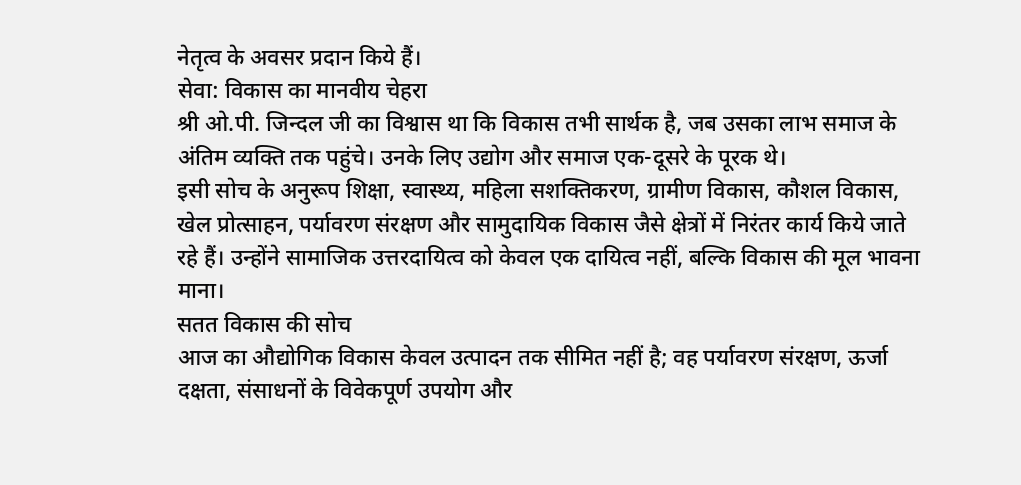नेतृत्व के अवसर प्रदान किये हैं।
सेवा: विकास का मानवीय चेहरा
श्री ओ.पी. जिन्दल जी का विश्वास था कि विकास तभी सार्थक है, जब उसका लाभ समाज के अंतिम व्यक्ति तक पहुंचे। उनके लिए उद्योग और समाज एक-दूसरे के पूरक थे।
इसी सोच के अनुरूप शिक्षा, स्वास्थ्य, महिला सशक्तिकरण, ग्रामीण विकास, कौशल विकास, खेल प्रोत्साहन, पर्यावरण संरक्षण और सामुदायिक विकास जैसे क्षेत्रों में निरंतर कार्य किये जाते रहे हैं। उन्होंने सामाजिक उत्तरदायित्व को केवल एक दायित्व नहीं, बल्कि विकास की मूल भावना माना।
सतत विकास की सोच
आज का औद्योगिक विकास केवल उत्पादन तक सीमित नहीं है; वह पर्यावरण संरक्षण, ऊर्जा दक्षता, संसाधनों के विवेकपूर्ण उपयोग और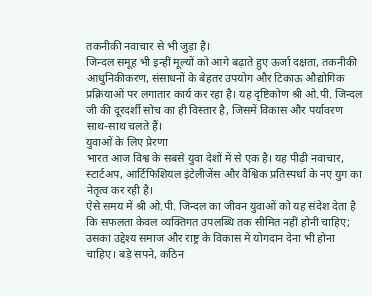तकनीकी नवाचार से भी जुड़ा है।
जिन्दल समूह भी इन्हीं मूल्यों को आगे बढ़ाते हुए ऊर्जा दक्षता, तकनीकी आधुनिकीकरण, संसाधनों के बेहतर उपयोग और टिकाऊ औद्योगिक प्रक्रियाओं पर लगातार कार्य कर रहा है। यह दृष्टिकोण श्री ओ.पी. जिन्दल जी की दूरदर्शी सोच का ही विस्तार है, जिसमें विकास और पर्यावरण साथ-साथ चलते हैं।
युवाओं के लिए प्रेरणा
भारत आज विश्व के सबसे युवा देशों में से एक है। यह पीढ़ी नवाचार, स्टार्टअप, आर्टिफिशियल इंटेलीजेंस और वैश्विक प्रतिस्पर्धा के नए युग का नेतृत्व कर रही है।
ऐसे समय में श्री ओ.पी. जिन्दल का जीवन युवाओं को यह संदेश देता है कि सफलता केवल व्यक्तिगत उपलब्धि तक सीमित नहीं होनी चाहिए; उसका उद्देश्य समाज और राष्ट्र के विकास में योगदान देना भी होना चाहिए। बड़े सपने, कठिन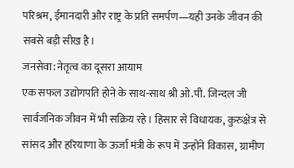परिश्रम, ईमानदारी और राष्ट्र के प्रति समर्पण—यही उनके जीवन की सबसे बड़ी सीख है।
जनसेवा: नेतृत्व का दूसरा आयाम
एक सफल उद्योगपति होने के साथ-साथ श्री ओ.पी. जिन्दल जी सार्वजनिक जीवन में भी सक्रिय रहे। हिसार से विधायक, कुरुक्षेत्र से सांसद और हरियाणा के ऊर्जा मंत्री के रूप में उन्होंने विकास, ग्रामीण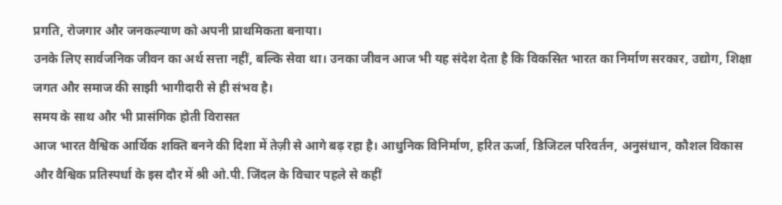प्रगति, रोजगार और जनकल्याण को अपनी प्राथमिकता बनाया।
उनके लिए सार्वजनिक जीवन का अर्थ सत्ता नहीं, बल्कि सेवा था। उनका जीवन आज भी यह संदेश देता है कि विकसित भारत का निर्माण सरकार, उद्योग, शिक्षा जगत और समाज की साझी भागीदारी से ही संभव है।
समय के साथ और भी प्रासंगिक होती विरासत
आज भारत वैश्विक आर्थिक शक्ति बनने की दिशा में तेज़ी से आगे बढ़ रहा है। आधुनिक विनिर्माण, हरित ऊर्जा, डिजिटल परिवर्तन, अनुसंधान, कौशल विकास और वैश्विक प्रतिस्पर्धा के इस दौर में श्री ओ.पी. जिंदल के विचार पहले से कहीं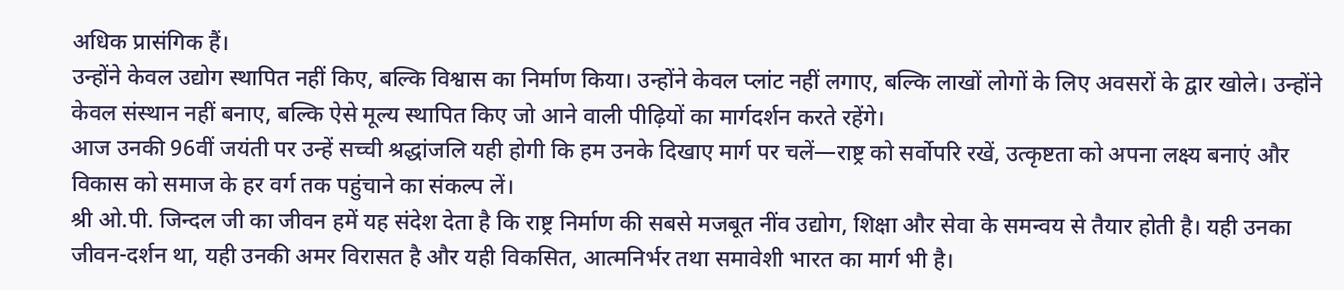अधिक प्रासंगिक हैं।
उन्होंने केवल उद्योग स्थापित नहीं किए, बल्कि विश्वास का निर्माण किया। उन्होंने केवल प्लांट नहीं लगाए, बल्कि लाखों लोगों के लिए अवसरों के द्वार खोले। उन्होंने केवल संस्थान नहीं बनाए, बल्कि ऐसे मूल्य स्थापित किए जो आने वाली पीढ़ियों का मार्गदर्शन करते रहेंगे।
आज उनकी 96वीं जयंती पर उन्हें सच्ची श्रद्धांजलि यही होगी कि हम उनके दिखाए मार्ग पर चलें—राष्ट्र को सर्वोपरि रखें, उत्कृष्टता को अपना लक्ष्य बनाएं और विकास को समाज के हर वर्ग तक पहुंचाने का संकल्प लें।
श्री ओ.पी. जिन्दल जी का जीवन हमें यह संदेश देता है कि राष्ट्र निर्माण की सबसे मजबूत नींव उद्योग, शिक्षा और सेवा के समन्वय से तैयार होती है। यही उनका जीवन-दर्शन था, यही उनकी अमर विरासत है और यही विकसित, आत्मनिर्भर तथा समावेशी भारत का मार्ग भी है।